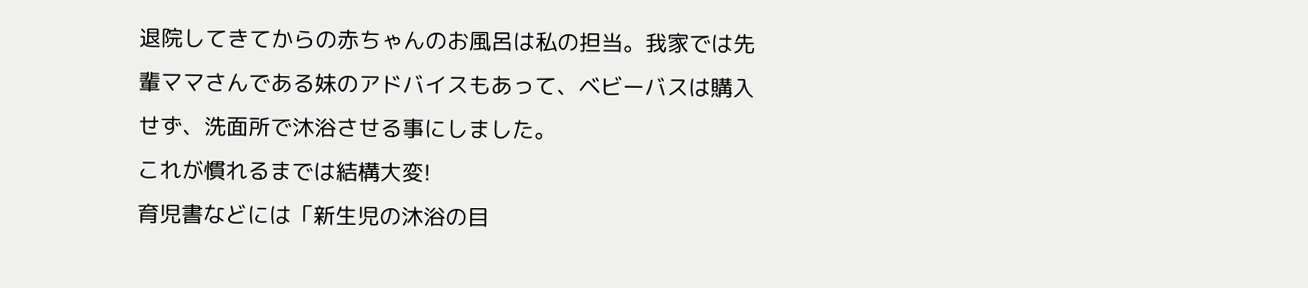退院してきてからの赤ちゃんのお風呂は私の担当。我家では先輩ママさんである妹のアドバイスもあって、ベビーバスは購入せず、洗面所で沐浴させる事にしました。
これが慣れるまでは結構大変!
育児書などには「新生児の沐浴の目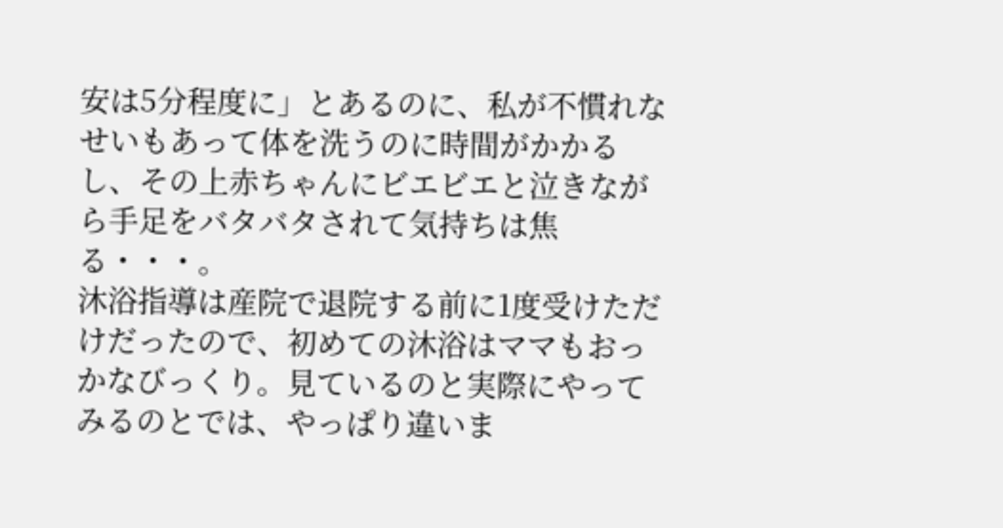安は5分程度に」とあるのに、私が不慣れなせいもあって体を洗うのに時間がかかるし、その上赤ちゃんにビエビエと泣きながら手足をバタバタされて気持ちは焦る・・・。
沐浴指導は産院で退院する前に1度受けただけだったので、初めての沐浴はママもおっかなびっくり。見ているのと実際にやってみるのとでは、やっぱり違いま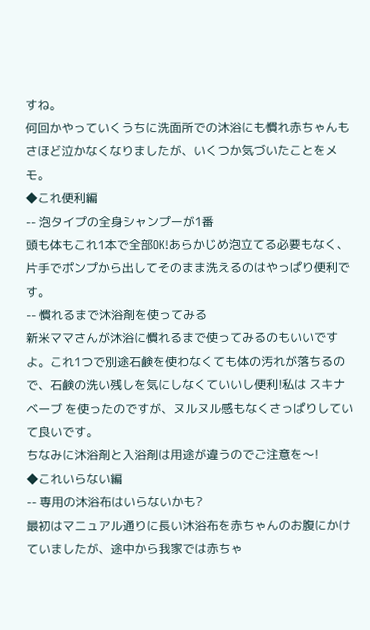すね。
何回かやっていくうちに洗面所での沐浴にも慣れ赤ちゃんもさほど泣かなくなりましたが、いくつか気づいたことをメモ。
◆これ便利編
-- 泡タイプの全身シャンプーが1番
頭も体もこれ1本で全部OK!あらかじめ泡立てる必要もなく、片手でポンプから出してそのまま洗えるのはやっぱり便利です。
-- 慣れるまで沐浴剤を使ってみる
新米ママさんが沐浴に慣れるまで使ってみるのもいいですよ。これ1つで別途石鹸を使わなくても体の汚れが落ちるので、石鹸の洗い残しを気にしなくていいし便利!私は スキナベーブ を使ったのですが、ヌルヌル感もなくさっぱりしていて良いです。
ちなみに沐浴剤と入浴剤は用途が違うのでご注意を〜!
◆これいらない編
-- 専用の沐浴布はいらないかも?
最初はマニュアル通りに長い沐浴布を赤ちゃんのお腹にかけていましたが、途中から我家では赤ちゃ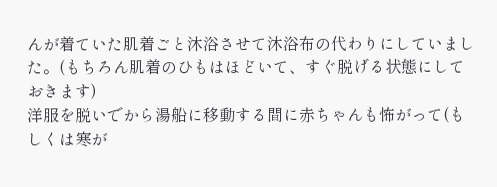んが着ていた肌着ごと沐浴させて沐浴布の代わりにしていました。(もちろん肌着のひもはほどいて、すぐ脱げる状態にしておきます)
洋服を脱いでから湯船に移動する間に赤ちゃんも怖がって(もしくは寒が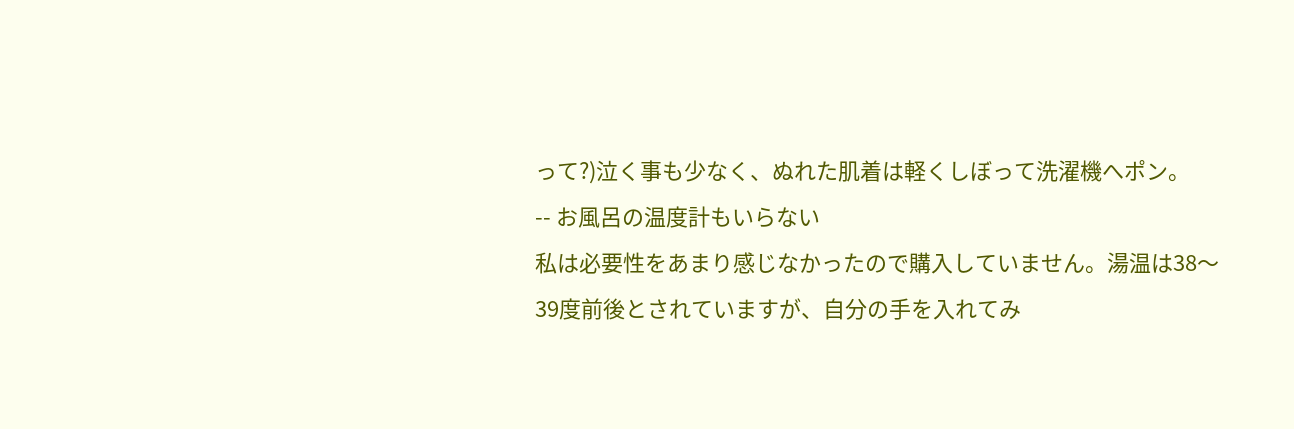って?)泣く事も少なく、ぬれた肌着は軽くしぼって洗濯機へポン。
-- お風呂の温度計もいらない
私は必要性をあまり感じなかったので購入していません。湯温は38〜39度前後とされていますが、自分の手を入れてみ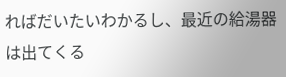ればだいたいわかるし、最近の給湯器は出てくる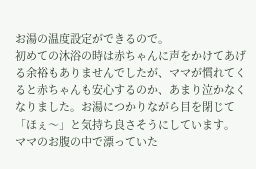お湯の温度設定ができるので。
初めての沐浴の時は赤ちゃんに声をかけてあげる余裕もありませんでしたが、ママが慣れてくると赤ちゃんも安心するのか、あまり泣かなくなりました。お湯につかりながら目を閉じて「ほぇ〜」と気持ち良さそうにしています。
ママのお腹の中で漂っていた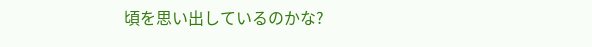頃を思い出しているのかな?